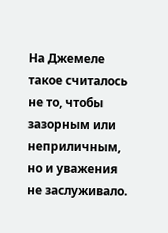На Джемеле такое считалось не то, чтобы зазорным или неприличным, но и уважения не заслуживало.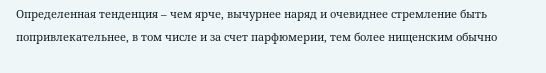Определенная тенденция – чем ярче, вычурнее наряд и очевиднее стремление быть попривлекательнее, в том числе и за счет парфюмерии, тем более нищенским обычно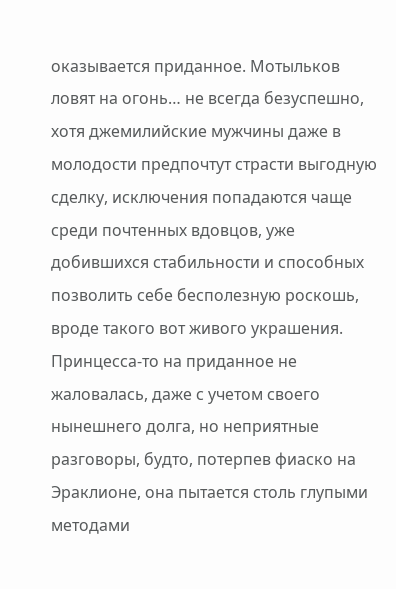оказывается приданное. Мотыльков ловят на огонь… не всегда безуспешно, хотя джемилийские мужчины даже в молодости предпочтут страсти выгодную сделку, исключения попадаются чаще среди почтенных вдовцов, уже добившихся стабильности и способных позволить себе бесполезную роскошь, вроде такого вот живого украшения. Принцесса-то на приданное не жаловалась, даже с учетом своего нынешнего долга, но неприятные разговоры, будто, потерпев фиаско на Эраклионе, она пытается столь глупыми методами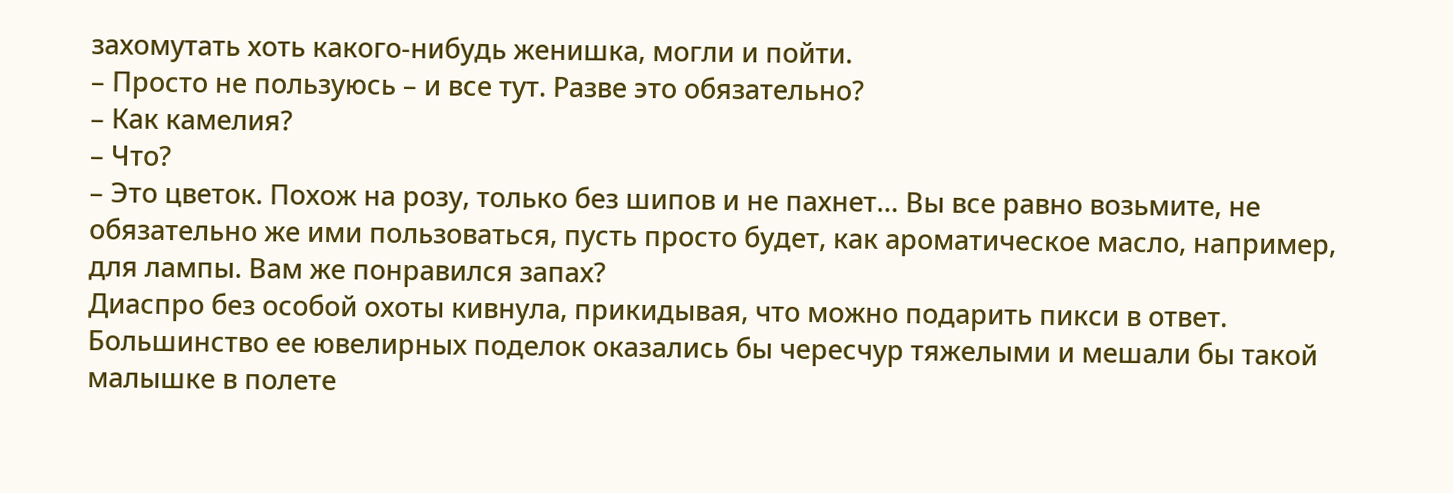захомутать хоть какого-нибудь женишка, могли и пойти.
– Просто не пользуюсь – и все тут. Разве это обязательно?
– Как камелия?
– Что?
– Это цветок. Похож на розу, только без шипов и не пахнет… Вы все равно возьмите, не обязательно же ими пользоваться, пусть просто будет, как ароматическое масло, например, для лампы. Вам же понравился запах?
Диаспро без особой охоты кивнула, прикидывая, что можно подарить пикси в ответ. Большинство ее ювелирных поделок оказались бы чересчур тяжелыми и мешали бы такой малышке в полете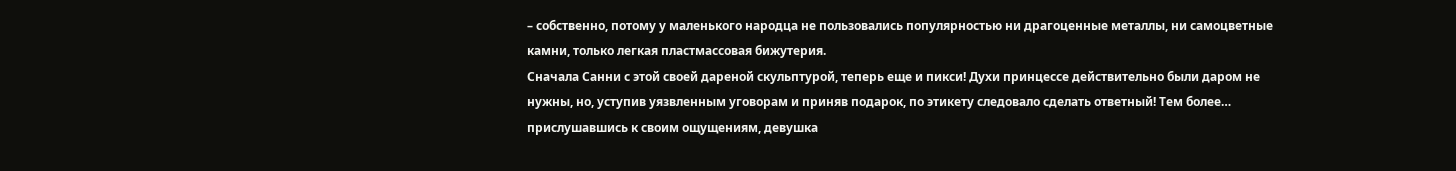– собственно, потому у маленького народца не пользовались популярностью ни драгоценные металлы, ни самоцветные камни, только легкая пластмассовая бижутерия.
Сначала Санни с этой своей дареной скульптурой, теперь еще и пикси! Духи принцессе действительно были даром не нужны, но, уступив уязвленным уговорам и приняв подарок, по этикету следовало сделать ответный! Тем более… прислушавшись к своим ощущениям, девушка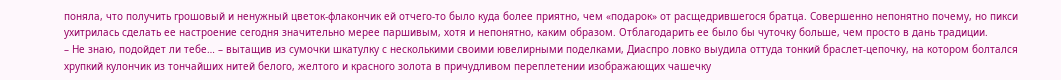поняла, что получить грошовый и ненужный цветок-флакончик ей отчего-то было куда более приятно, чем «подарок» от расщедрившегося братца. Совершенно непонятно почему, но пикси ухитрилась сделать ее настроение сегодня значительно мерее паршивым, хотя и непонятно, каким образом. Отблагодарить ее было бы чуточку больше, чем просто в дань традиции.
– Не знаю, подойдет ли тебе… – вытащив из сумочки шкатулку с несколькими своими ювелирными поделками, Диаспро ловко выудила оттуда тонкий браслет-цепочку, на котором болтался хрупкий кулончик из тончайших нитей белого, желтого и красного золота в причудливом переплетении изображающих чашечку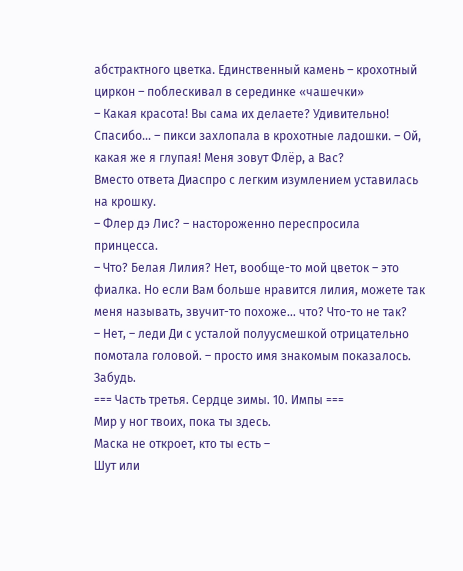абстрактного цветка. Единственный камень – крохотный циркон – поблескивал в серединке «чашечки»
– Какая красота! Вы сама их делаете? Удивительно! Спасибо… – пикси захлопала в крохотные ладошки. – Ой, какая же я глупая! Меня зовут Флёр, а Вас?
Вместо ответа Диаспро с легким изумлением уставилась на крошку.
– Флер дэ Лис? – настороженно переспросила принцесса.
– Что? Белая Лилия? Нет, вообще-то мой цветок – это фиалка. Но если Вам больше нравится лилия, можете так меня называть, звучит-то похоже… что? Что-то не так?
– Нет, – леди Ди с усталой полуусмешкой отрицательно помотала головой. – просто имя знакомым показалось. Забудь.
=== Часть третья. Сердце зимы. 10. Импы ===
Мир у ног твоих, пока ты здесь.
Маска не откроет, кто ты есть –
Шут или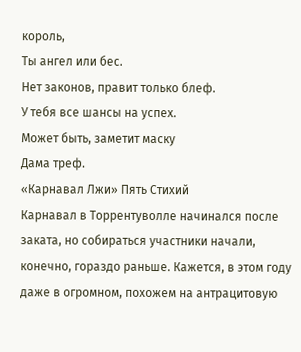король,
Ты ангел или бес.
Нет законов, правит только блеф.
У тебя все шансы на успех.
Может быть, заметит маску
Дама треф.
«Карнавал Лжи» Пять Стихий
Карнавал в Торрентуволле начинался после заката, но собираться участники начали, конечно, гораздо раньше. Кажется, в этом году даже в огромном, похожем на антрацитовую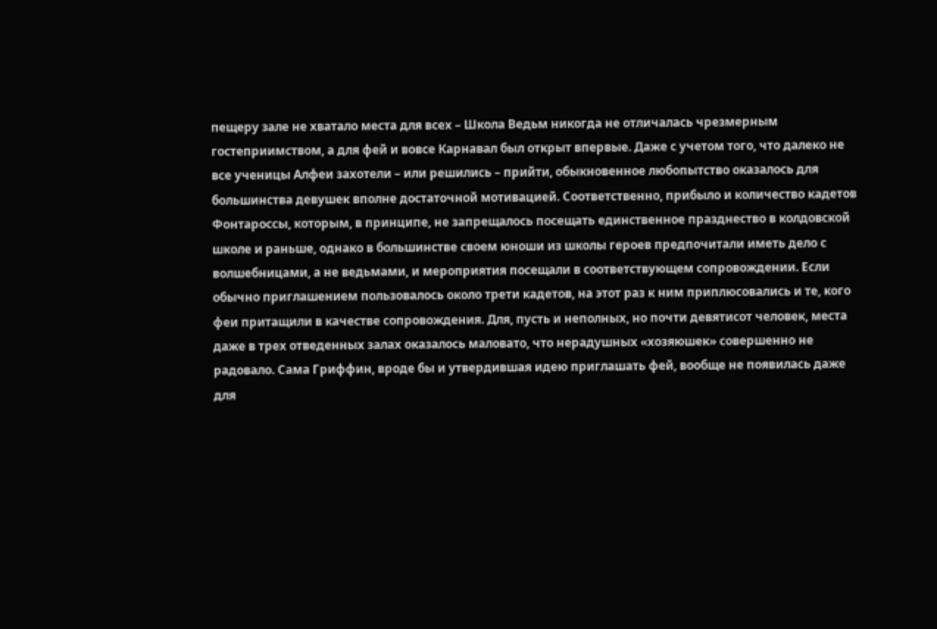пещеру зале не хватало места для всех – Школа Ведьм никогда не отличалась чрезмерным гостеприимством, а для фей и вовсе Карнавал был открыт впервые. Даже с учетом того, что далеко не все ученицы Алфеи захотели – или решились – прийти, обыкновенное любопытство оказалось для большинства девушек вполне достаточной мотивацией. Соответственно, прибыло и количество кадетов Фонтароссы, которым, в принципе, не запрещалось посещать единственное празднество в колдовской школе и раньше, однако в большинстве своем юноши из школы героев предпочитали иметь дело с волшебницами, а не ведьмами, и мероприятия посещали в соответствующем сопровождении. Если обычно приглашением пользовалось около трети кадетов, на этот раз к ним приплюсовались и те, кого феи притащили в качестве сопровождения. Для, пусть и неполных, но почти девятисот человек, места даже в трех отведенных залах оказалось маловато, что нерадушных «хозяюшек» совершенно не радовало. Сама Гриффин, вроде бы и утвердившая идею приглашать фей, вообще не появилась даже для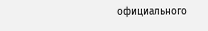официального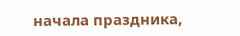начала праздника,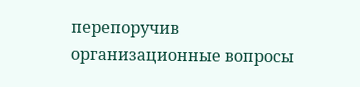перепоручив организационные вопросы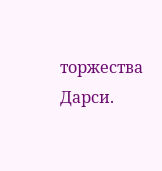торжества Дарси.